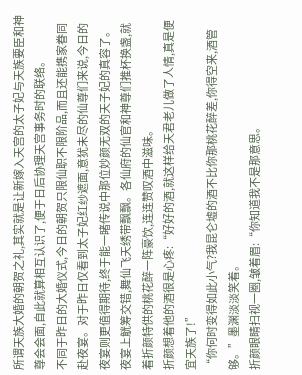所谓天族大婚的朝贺之礼,其实就是让新嫁入天宫的太子妃与天族要臣和神尊会会面,自此就算相互认识了,便于日后协理天宫事务时的联络。
不同于昨日的大婚仪式,今日的朝贺只限仙职不限阶品,而且还能携家眷同赴夜宴。对于昨日仅看到太子妃红纱遮面,意犹未尽的仙尊们来说,今日的夜宴则更值得期待,终于能一睹传说中那位妙颜无双的天子妃的真容了。
夜宴上觥筹交错,舞仙飞天绣带飘飘。各仙府的仙官和神尊们推杯换盏,就着折颜特供的桃花醉一阵豪饮,连连赞叹酒中滋味。
折颜想着他的酒很是心疼:“好好的酒,就这样给天君老儿做了人情,真是便宜天族了!”
“你何时变得如此小气?我昆仑墟的酒不比你那桃花醉差,你得空来,酒管够。”墨渊淡淡笑着。
折颜眼睛扫视一圈,皱着眉:“你知道我不是那意思。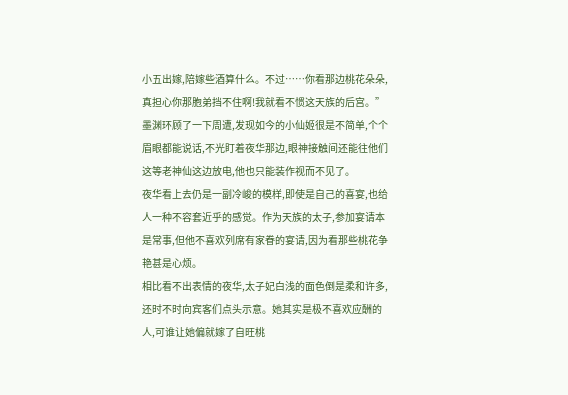小五出嫁,陪嫁些酒算什么。不过……你看那边桃花朵朵,真担心你那胞弟挡不住啊!我就看不惯这天族的后宫。”
墨渊环顾了一下周遭,发现如今的小仙姬很是不简单,个个眉眼都能说话,不光盯着夜华那边,眼神接触间还能往他们这等老神仙这边放电,他也只能装作视而不见了。
夜华看上去仍是一副冷峻的模样,即使是自己的喜宴,也给人一种不容套近乎的感觉。作为天族的太子,参加宴请本是常事,但他不喜欢列席有家眷的宴请,因为看那些桃花争艳甚是心烦。
相比看不出表情的夜华,太子妃白浅的面色倒是柔和许多,还时不时向宾客们点头示意。她其实是极不喜欢应酬的人,可谁让她偏就嫁了自旺桃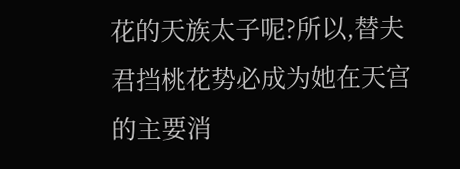花的天族太子呢?所以,替夫君挡桃花势必成为她在天宫的主要消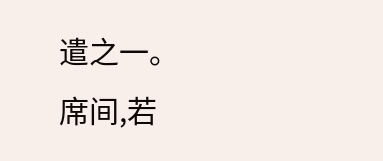遣之一。
席间,若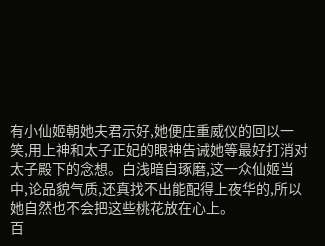有小仙姬朝她夫君示好,她便庄重威仪的回以一笑,用上神和太子正妃的眼神告诫她等最好打消对太子殿下的念想。白浅暗自琢磨,这一众仙姬当中,论品貌气质,还真找不出能配得上夜华的,所以她自然也不会把这些桃花放在心上。
百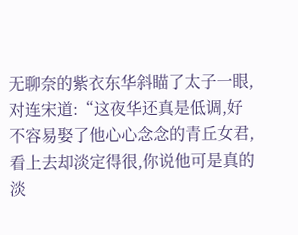无聊奈的紫衣东华斜瞄了太子一眼,对连宋道:“这夜华还真是低调,好不容易娶了他心心念念的青丘女君,看上去却淡定得很,你说他可是真的淡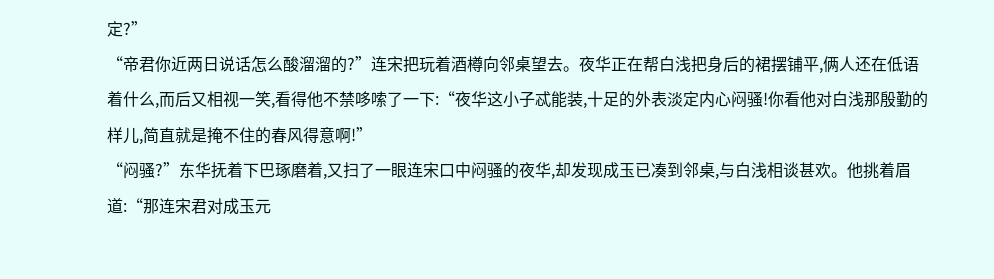定?”
“帝君你近两日说话怎么酸溜溜的?”连宋把玩着酒樽向邻桌望去。夜华正在帮白浅把身后的裙摆铺平,俩人还在低语着什么,而后又相视一笑,看得他不禁哆嗦了一下:“夜华这小子忒能装,十足的外表淡定内心闷骚!你看他对白浅那殷勤的样儿,简直就是掩不住的春风得意啊!”
“闷骚?”东华抚着下巴琢磨着,又扫了一眼连宋口中闷骚的夜华,却发现成玉已凑到邻桌,与白浅相谈甚欢。他挑着眉道:“那连宋君对成玉元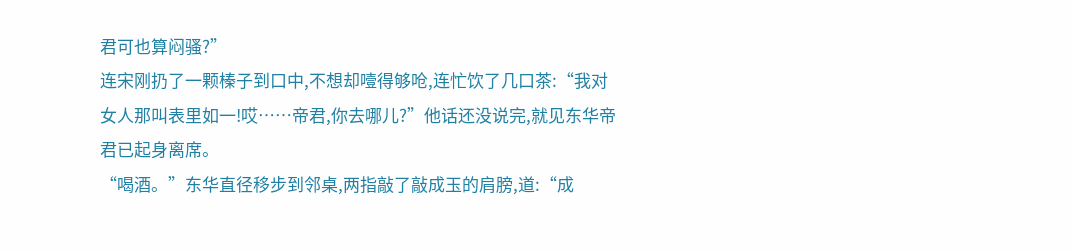君可也算闷骚?”
连宋刚扔了一颗榛子到口中,不想却噎得够呛,连忙饮了几口茶:“我对女人那叫表里如一!哎……帝君,你去哪儿?”他话还没说完,就见东华帝君已起身离席。
“喝酒。”东华直径移步到邻桌,两指敲了敲成玉的肩膀,道:“成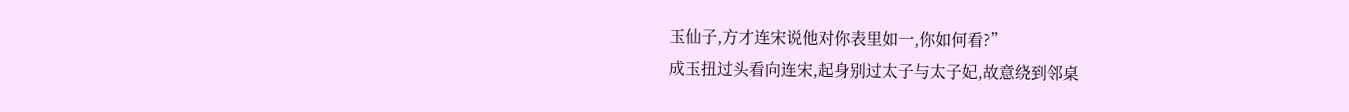玉仙子,方才连宋说他对你表里如一,你如何看?”
成玉扭过头看向连宋,起身别过太子与太子妃,故意绕到邻桌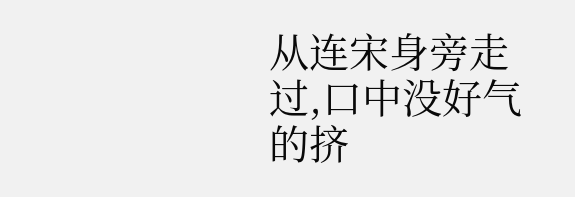从连宋身旁走过,口中没好气的挤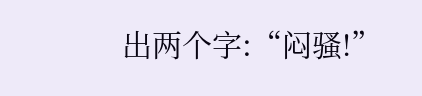出两个字:“闷骚!”